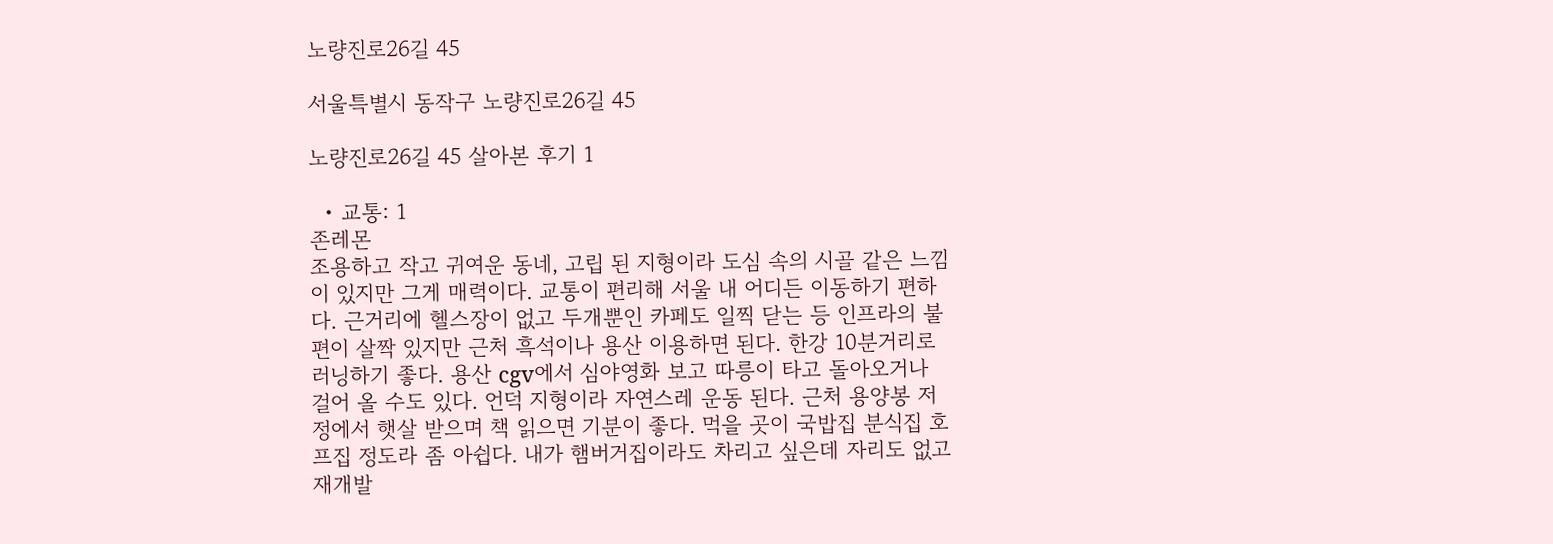노량진로26길 45

서울특별시 동작구 노량진로26길 45

노량진로26길 45 살아본 후기 1

  • 교통: 1
존레몬
조용하고 작고 귀여운 동네, 고립 된 지형이라 도심 속의 시골 같은 느낌이 있지만 그게 매력이다. 교통이 편리해 서울 내 어디든 이동하기 편하다. 근거리에 헬스장이 없고 두개뿐인 카페도 일찍 닫는 등 인프라의 불편이 살짝 있지만 근처 흑석이나 용산 이용하면 된다. 한강 10분거리로 러닝하기 좋다. 용산 cgv에서 심야영화 보고 따릉이 타고 돌아오거나 걸어 올 수도 있다. 언덕 지형이라 자연스레 운동 된다. 근처 용양봉 저정에서 햇살 받으며 책 읽으면 기분이 좋다. 먹을 곳이 국밥집 분식집 호프집 정도라 좀 아쉽다. 내가 햄버거집이라도 차리고 싶은데 자리도 없고 재개발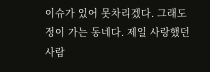이슈가 있어 못차리겠다. 그래도 정이 가는 동네다. 제일 사랑했던 사람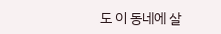도 이 동네에 살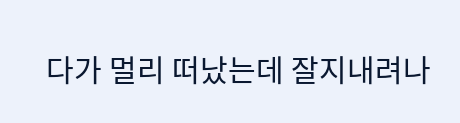다가 멀리 떠났는데 잘지내려나